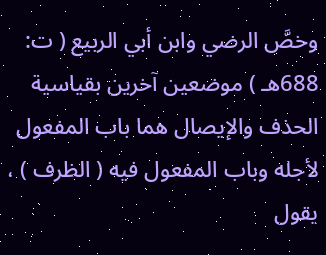وخصَّ الرضي وابن أبي الربيع ( ت: 688هـ ) موضعين آخرين بقياسية الحذف والإيصال هما باب المفعول لأجله وباب المفعول فيه ( الظرف ) ، يقول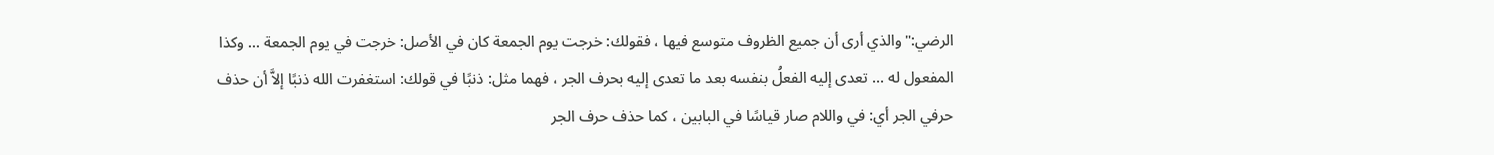الرضي:"والذي أرى أن جميع الظروف متوسع فيها ، فقولك: خرجت يوم الجمعة كان في الأصل: خرجت في يوم الجمعة ... وكذا المفعول له ... تعدى إليه الفعلُ بنفسه بعد ما تعدى إليه بحرف الجر ، فهما مثل: ذنبًا في قولك: استغفرت الله ذنبًا إلاَّ أن حذف حرفي الجر أي: في واللام صار قياسًا في البابين ، كما حذف حرف الجر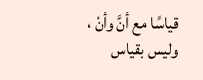قياسًا مع أنَّ وأنْ ، وليس بقياس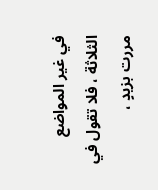في غير المواضع الثلاثة ، فلا تقول في مررت بزيدٍ ،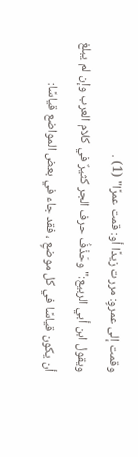وقمت إلى عمروٍ: مررت زيدًا أو: قمت عمرًا" (1) .
ويقول ابن أبي الربيع:"وحَذْفُ حرف الجر كثيرٌ في كلام العرب وإن لم يبلغ أن يكون قياسًا في كل موضعٍ ، فقد جاء في بعض المواضع قياسًا: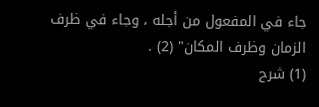جاء في المفعول من أجله ، وجاء في ظرف الزمان وظرف المكان" (2) .
(1) شرح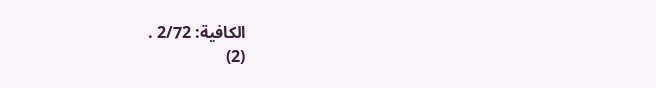الكافية: 2/72 .
(2)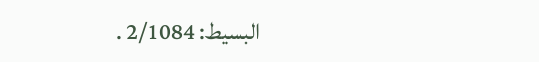البسيط: 2/1084 .